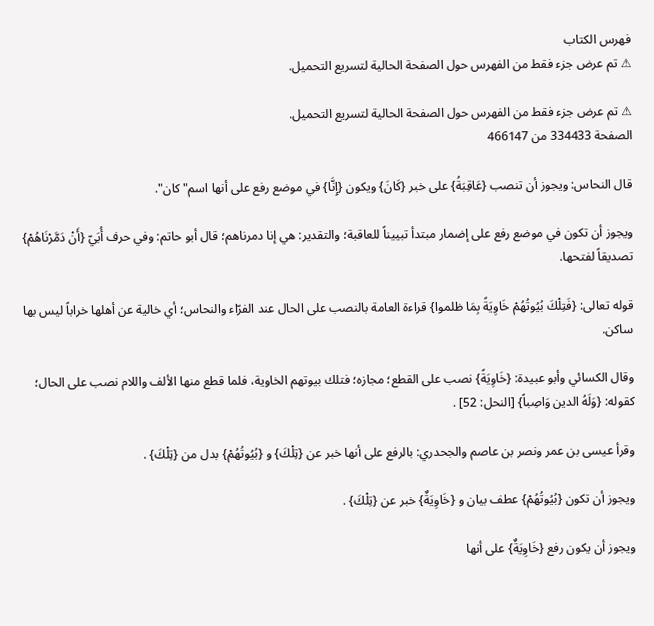فهرس الكتاب
⚠ تم عرض جزء فقط من الفهرس حول الصفحة الحالية لتسريع التحميل.

⚠ تم عرض جزء فقط من الفهرس حول الصفحة الحالية لتسريع التحميل.
الصفحة 334433 من 466147

قال النحاس: ويجوز أن تنصب {عَاقِبَةُ} على خبر {كَانَ} ويكون {إِنَّا} في موضع رفع على أنها اسم"كان".

ويجوز أن تكون في موضع رفع على إضمار مبتدأ تبييناً للعاقبة؛ والتقدير: هي إنا دمرناهم؛ قال أبو حاتم: وفي حرف أُبَيّ {أَنْ دَمَّرْنَاهُمْ} تصديقاً لفتحها.

قوله تعالى: {فَتِلْكَ بُيُوتُهُمْ خَاوِيَةً بِمَا ظلموا} قراءة العامة بالنصب على الحال عند الفرّاء والنحاس؛ أي خالية عن أهلها خراباً ليس بها ساكن.

وقال الكسائي وأبو عبيدة: {خَاوِيَةً} نصب على القطع؛ مجازه؛ فتلك بيوتهم الخاوية، فلما قطع منها الألف واللام نصب على الحال؛ كقوله: {وَلَهُ الدين وَاصِباً} [النحل: 52] .

وقرأ عيسى بن عمر ونصر بن عاصم والجحدري: بالرفع على أنها خبر عن {تِلْكَ} و {بُيُوتُهُمْ} بدل من {تِلْكَ} .

ويجوز أن تكون {بُيُوتُهُمْ} عطف بيان و {خَاوِيَةٌ} خبر عن {تِلْكَ} .

ويجوز أن يكون رفع {خَاوِيَةٌ} على أنها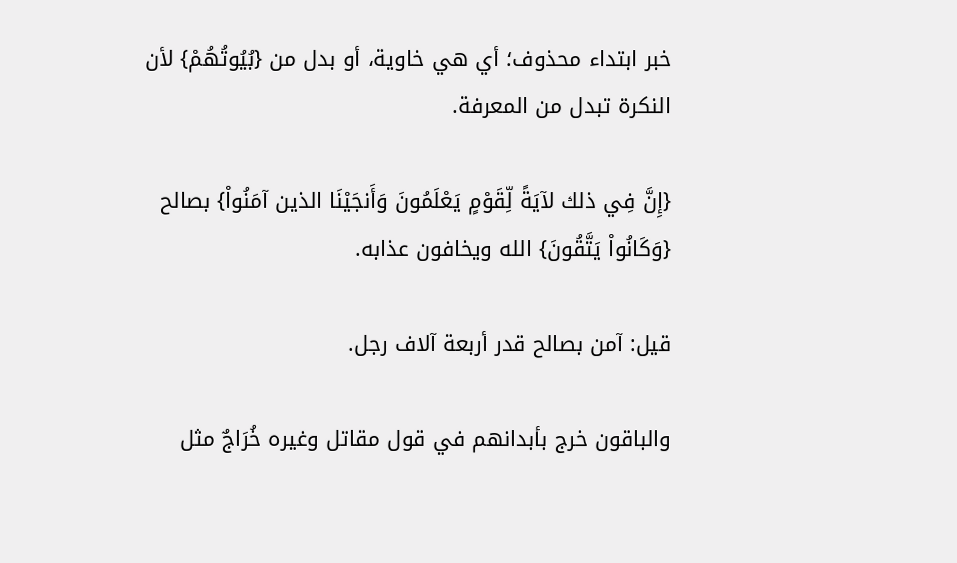خبر ابتداء محذوف؛ أي هي خاوية، أو بدل من {بُيُوتُهُمْ} لأن النكرة تبدل من المعرفة.

{إِنَّ فِي ذلك لآيَةً لِّقَوْمٍ يَعْلَمُونَ وَأَنجَيْنَا الذين آمَنُواْ} بصالح {وَكَانُواْ يَتَّقُونَ} الله ويخافون عذابه.

قيل: آمن بصالح قدر أربعة آلاف رجل.

والباقون خرج بأبدانهم في قول مقاتل وغيره خُرَاجٌ مثل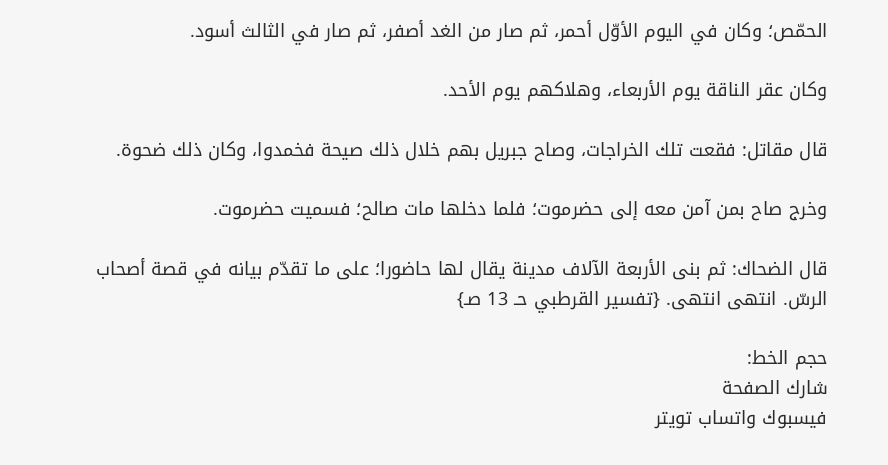الحمّص؛ وكان في اليوم الأوّل أحمر، ثم صار من الغد أصفر، ثم صار في الثالث أسود.

وكان عقر الناقة يوم الأربعاء، وهلاكهم يوم الأحد.

قال مقاتل: فقعت تلك الخراجات، وصاح جبريل بهم خلال ذلك صيحة فخمدوا، وكان ذلك ضحوة.

وخرج صاح بمن آمن معه إلى حضرموت؛ فلما دخلها مات صالح؛ فسميت حضرموت.

قال الضحاك: ثم بنى الأربعة الآلاف مدينة يقال لها حاضورا؛ على ما تقدّم بيانه في قصة أصحاب الرسّ. انتهى انتهى. {تفسير القرطبي حـ 13 صـ}

حجم الخط:
شارك الصفحة
فيسبوك واتساب تويتر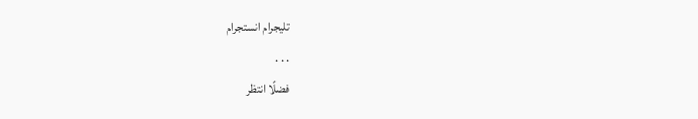تليجرام انستجرام
. . .
فضلًا انتظر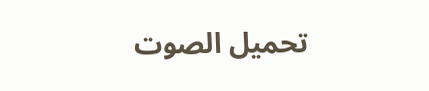تحميل الصوت